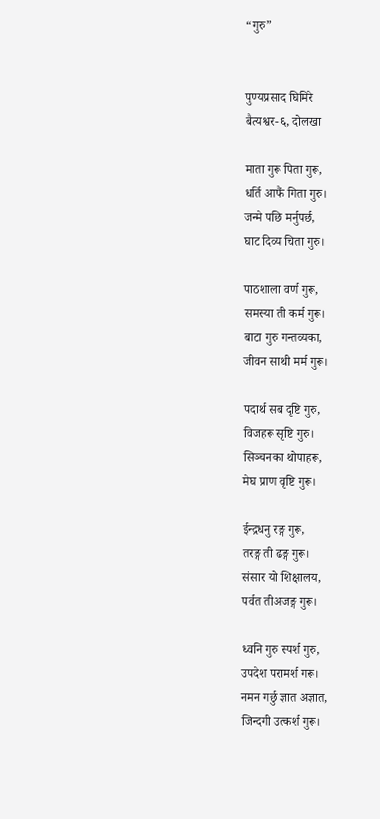“गुरु”


पुण्यप्रसाद घिमिरे
बैत्यश्वर-६, दोलखा

माता गुरू पिता गुरू,
धर्ति आफैं गिता गुरु।
जन्मे पछि मर्नुपर्छ,
घाट दिव्य चिता गुरु।

पाठशाला वर्ण गुरू,
समस्या ती कर्म गुरू।
बाटा गुरु गन्तव्यका,
जीवन साथी मर्म गुरू।

पदार्थ सब दृष्टि गुरु,
विजहरू सृष्टि गुरु।
सिञ्चनका थोपाहरू,
मेघ प्राण वृष्टि गुरू।

ईन्द्रधनु रङ्ग गुरू,
तरङ्ग ती ढङ्ग गुरू।
संसार यो शिक्षालय,
पर्वत तीअजङ्ग गुरू।

ध्वनि गुरु स्पर्श गुरु,
उपदेश परामर्श गरू।
नमन गर्छु ज्ञात अज्ञात,
जिन्दगी उत्कर्श गुरू।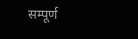सम्पूर्ण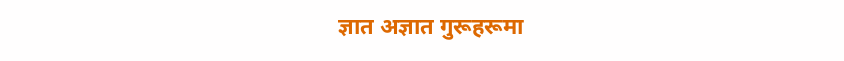ज्ञात अज्ञात गुरूहरूमा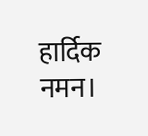हार्दिक नमन।